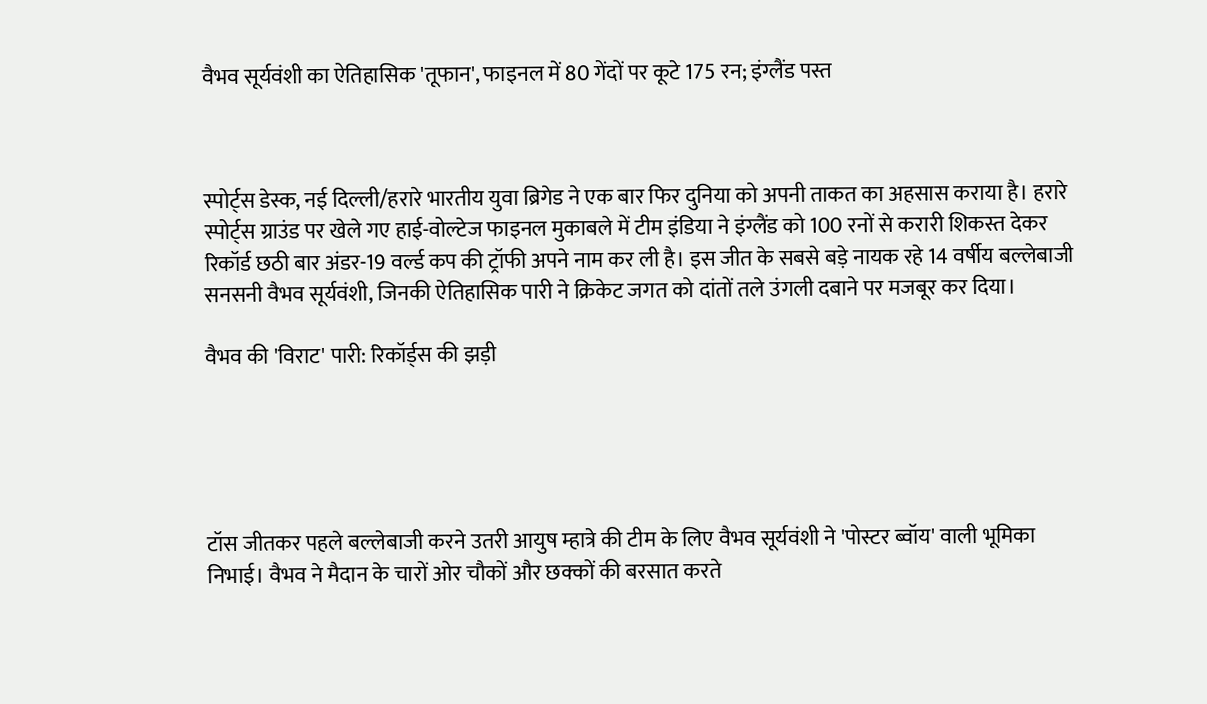वैभव सूर्यवंशी का ऐतिहासिक 'तूफान', फाइनल में 80 गेंदों पर कूटे 175 रन; इंग्लैंड पस्त



स्पोर्ट्स डेस्क, नई दिल्ली/हरारे भारतीय युवा ब्रिगेड ने एक बार फिर दुनिया को अपनी ताकत का अहसास कराया है। हरारे स्पोर्ट्स ग्राउंड पर खेले गए हाई-वोल्टेज फाइनल मुकाबले में टीम इंडिया ने इंग्लैंड को 100 रनों से करारी शिकस्त देकर रिकॉर्ड छठी बार अंडर-19 वर्ल्ड कप की ट्रॉफी अपने नाम कर ली है। इस जीत के सबसे बड़े नायक रहे 14 वर्षीय बल्लेबाजी सनसनी वैभव सूर्यवंशी, जिनकी ऐतिहासिक पारी ने क्रिकेट जगत को दांतों तले उंगली दबाने पर मजबूर कर दिया।

वैभव की 'विराट' पारी: रिकॉर्ड्स की झड़ी





टॉस जीतकर पहले बल्लेबाजी करने उतरी आयुष म्हात्रे की टीम के लिए वैभव सूर्यवंशी ने 'पोस्टर ब्वॉय' वाली भूमिका निभाई। वैभव ने मैदान के चारों ओर चौकों और छक्कों की बरसात करते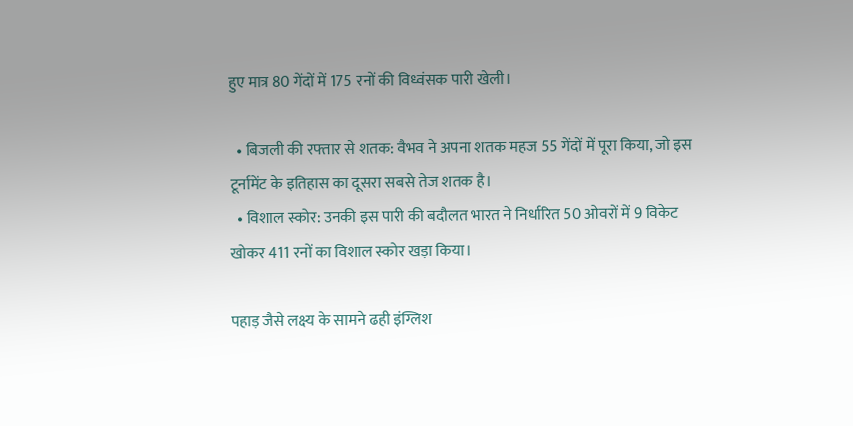हुए मात्र 80 गेंदों में 175 रनों की विध्वंसक पारी खेली।

  • बिजली की रफ्तार से शतक: वैभव ने अपना शतक महज 55 गेंदों में पूरा किया, जो इस टूर्नामेंट के इतिहास का दूसरा सबसे तेज शतक है।
  • विशाल स्कोर: उनकी इस पारी की बदौलत भारत ने निर्धारित 50 ओवरों में 9 विकेट खोकर 411 रनों का विशाल स्कोर खड़ा किया।

पहाड़ जैसे लक्ष्य के सामने ढही इंग्लिश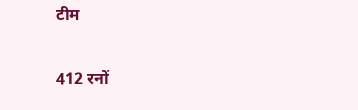टीम

412 रनों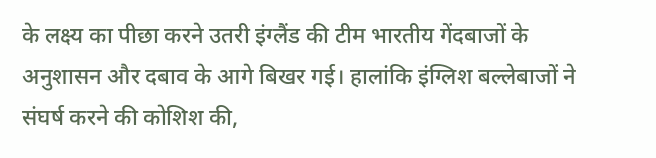के लक्ष्य का पीछा करने उतरी इंग्लैंड की टीम भारतीय गेंदबाजों के अनुशासन और दबाव के आगे बिखर गई। हालांकि इंग्लिश बल्लेबाजों ने संघर्ष करने की कोशिश की,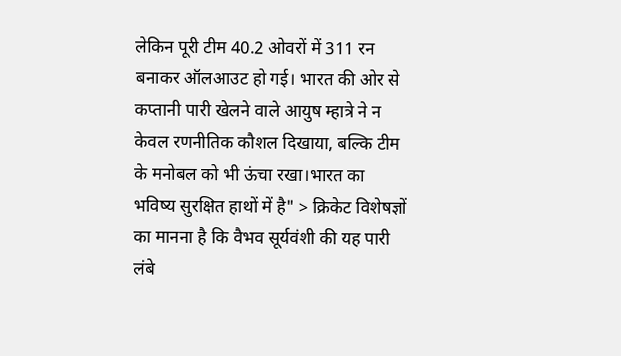लेकिन पूरी टीम 40.2 ओवरों में 311 रन बनाकर ऑलआउट हो गई। भारत की ओर से कप्तानी पारी खेलने वाले आयुष म्हात्रे ने न केवल रणनीतिक कौशल दिखाया, बल्कि टीम के मनोबल को भी ऊंचा रखा।भारत का भविष्य सुरक्षित हाथों में है" > क्रिकेट विशेषज्ञों का मानना है कि वैभव सूर्यवंशी की यह पारी लंबे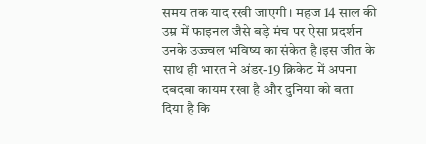समय तक याद रखी जाएगी। महज 14 साल की उम्र में फाइनल जैसे बड़े मंच पर ऐसा प्रदर्शन उनके उज्ज्वल भविष्य का संकेत है।इस जीत के साथ ही भारत ने अंडर-19 क्रिकेट में अपना दबदबा कायम रखा है और दुनिया को बता दिया है कि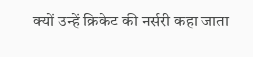क्यों उन्हें क्रिकेट की नर्सरी कहा जाता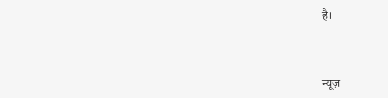है।



न्यूज़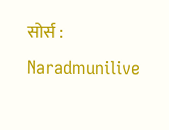सोर्स : Naradmunilive